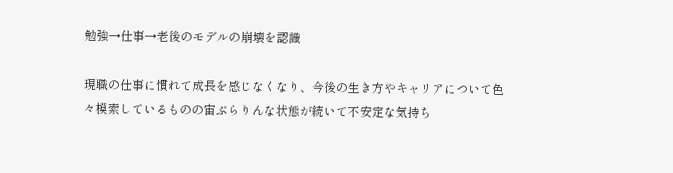勉強→仕事→老後のモデルの崩壊を認識

現職の仕事に慣れて成長を感じなくなり、今後の生き方やキャリアについて色々模索しているものの宙ぶらりんな状態が続いて不安定な気持ち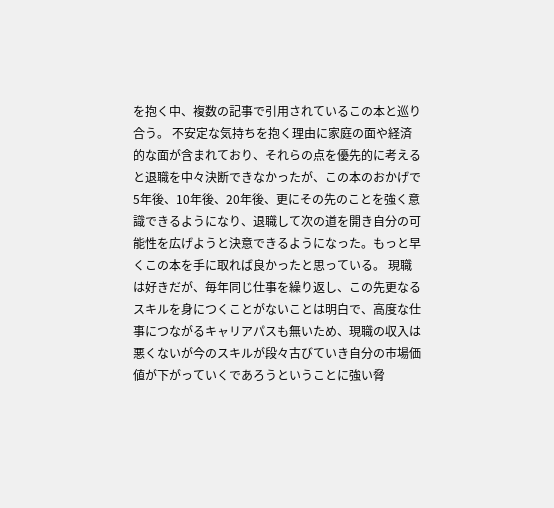を抱く中、複数の記事で引用されているこの本と巡り合う。 不安定な気持ちを抱く理由に家庭の面や経済的な面が含まれており、それらの点を優先的に考えると退職を中々決断できなかったが、この本のおかげで5年後、10年後、20年後、更にその先のことを強く意識できるようになり、退職して次の道を開き自分の可能性を広げようと決意できるようになった。もっと早くこの本を手に取れば良かったと思っている。 現職は好きだが、毎年同じ仕事を繰り返し、この先更なるスキルを身につくことがないことは明白で、高度な仕事につながるキャリアパスも無いため、現職の収入は悪くないが今のスキルが段々古びていき自分の市場価値が下がっていくであろうということに強い脅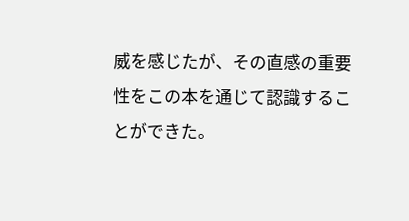威を感じたが、その直感の重要性をこの本を通じて認識することができた。